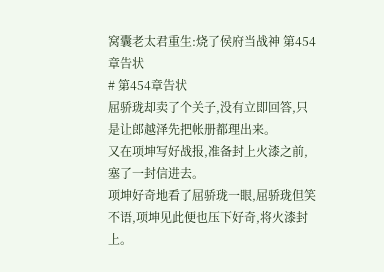窝囊老太君重生:烧了侯府当战神 第454章告状
# 第454章告状
屈骄珑却卖了个关子,没有立即回答,只是让郎越泽先把帐册都理出来。
又在项坤写好战报,准备封上火漆之前,塞了一封信进去。
项坤好奇地看了屈骄珑一眼,屈骄珑但笑不语,项坤见此便也压下好奇,将火漆封上。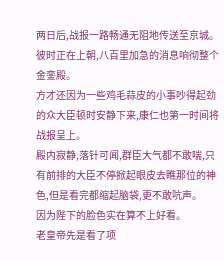两日后,战报一路畅通无阻地传送至京城。
彼时正在上朝,八百里加急的消息响彻整个金銮殿。
方才还因为一些鸡毛蒜皮的小事吵得起劲的众大臣顿时安静下来,康仁也第一时间将战报呈上。
殿内寂静,落针可闻,群臣大气都不敢喘,只有前排的大臣不停掀起眼皮去瞧那位的神色,但是看完都缩起脑袋,更不敢吭声。
因为陛下的脸色实在算不上好看。
老皇帝先是看了项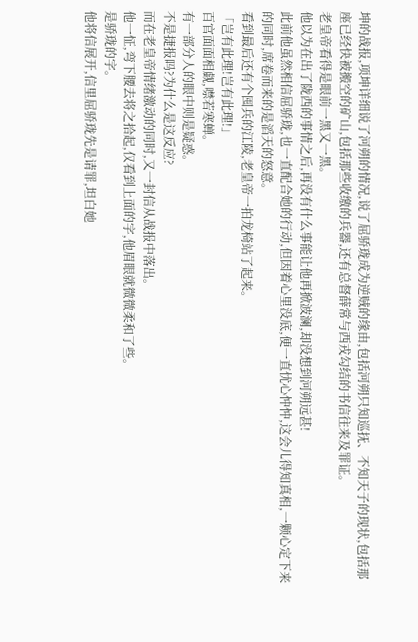坤的战报,项坤详细说了河朔的情况,说了屈骄珑成为逆贼的缘由,包括河朔只知巡抚、不知天子的现状,包括那座已经快被搬空的矿山,包括那些收缴的兵器,还有总督薛常与西戎勾结的书信往来及罪证。
老皇帝看得是眼前一黑又一黑。
他以为在出了陇西的事情之后,再没有什么事能让他再掀波澜,却没想到河朔远甚!
此前他虽然相信屈骄珑,也一直配合她的行动,但因着心里没底,便一直忧心忡忡,这会儿得知真相,一颗心定下来的同时,席卷而来的是滔天的怒意。
看到最后还有个囤兵的江陵,老皇帝一拍龙椅站了起来。
「岂有此理!岂有此理!」
百官面面相觑,噤若寒蝉。
有一部分人的眼中则是疑惑。
不是捷报吗?为什么是这反应?
而在老皇帝情绪激动的同时,又一封信从战报中落出。
他一怔,弯下腰去将之拾起,仅看到上面的字,他眉眼就微微柔和了些。
是骄珑的字。
他将信展开,信里屈骄珑先是请罪,坦白她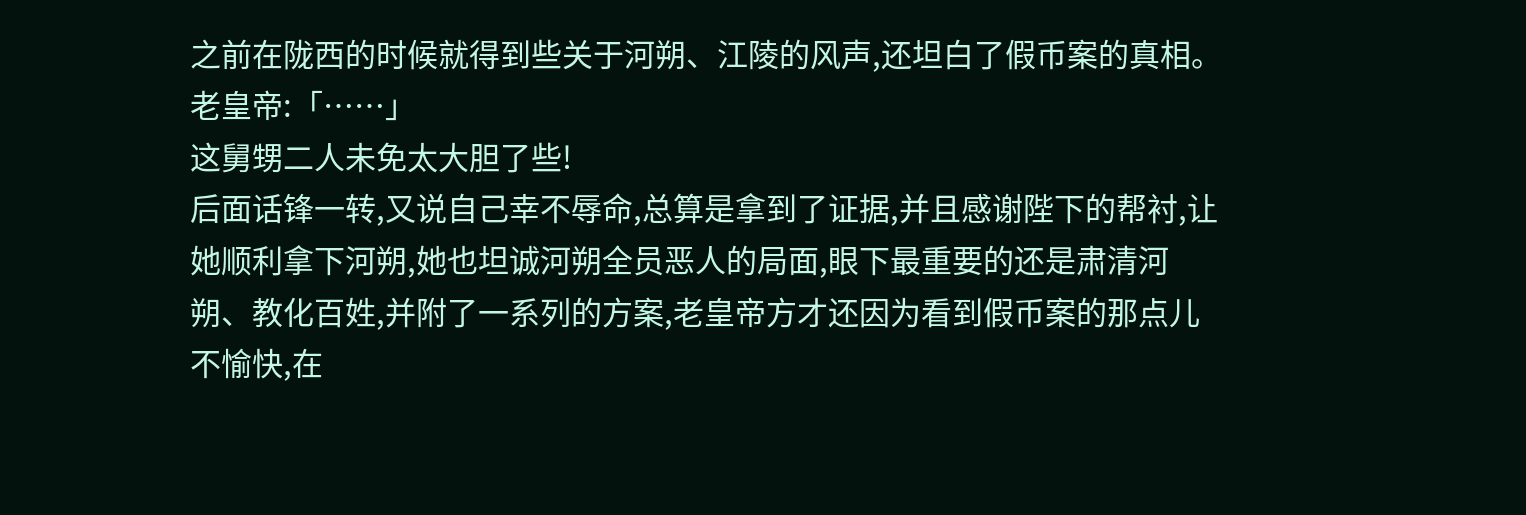之前在陇西的时候就得到些关于河朔、江陵的风声,还坦白了假币案的真相。
老皇帝:「……」
这舅甥二人未免太大胆了些!
后面话锋一转,又说自己幸不辱命,总算是拿到了证据,并且感谢陛下的帮衬,让她顺利拿下河朔,她也坦诚河朔全员恶人的局面,眼下最重要的还是肃清河朔、教化百姓,并附了一系列的方案,老皇帝方才还因为看到假币案的那点儿不愉快,在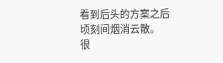看到后头的方案之后顷刻间烟消云散。
很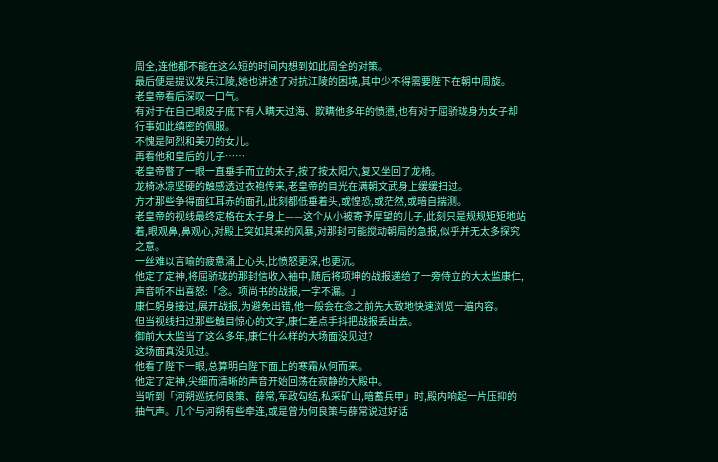周全,连他都不能在这么短的时间内想到如此周全的对策。
最后便是提议发兵江陵,她也讲述了对抗江陵的困境,其中少不得需要陛下在朝中周旋。
老皇帝看后深叹一口气。
有对于在自己眼皮子底下有人瞒天过海、欺瞒他多年的愤懑,也有对于屈骄珑身为女子却行事如此缜密的佩服。
不愧是阿烈和美刃的女儿。
再看他和皇后的儿子……
老皇帝瞥了一眼一直垂手而立的太子,按了按太阳穴,复又坐回了龙椅。
龙椅冰凉坚硬的触感透过衣袍传来,老皇帝的目光在满朝文武身上缓缓扫过。
方才那些争得面红耳赤的面孔,此刻都低垂着头,或惶恐,或茫然,或暗自揣测。
老皇帝的视线最终定格在太子身上——这个从小被寄予厚望的儿子,此刻只是规规矩矩地站着,眼观鼻,鼻观心,对殿上突如其来的风暴,对那封可能搅动朝局的急报,似乎并无太多探究之意。
一丝难以言喻的疲惫涌上心头,比愤怒更深,也更沉。
他定了定神,将屈骄珑的那封信收入袖中,随后将项坤的战报递给了一旁侍立的大太监康仁,声音听不出喜怒:「念。项尚书的战报,一字不漏。」
康仁躬身接过,展开战报,为避免出错,他一般会在念之前先大致地快速浏览一遍内容。
但当视线扫过那些触目惊心的文字,康仁差点手抖把战报丢出去。
御前大太监当了这么多年,康仁什么样的大场面没见过?
这场面真没见过。
他看了陛下一眼,总算明白陛下面上的寒霜从何而来。
他定了定神,尖细而清晰的声音开始回荡在寂静的大殿中。
当听到「河朔巡抚何良策、薛常,军政勾结,私采矿山,暗蓄兵甲」时,殿内响起一片压抑的抽气声。几个与河朔有些牵连,或是曾为何良策与薛常说过好话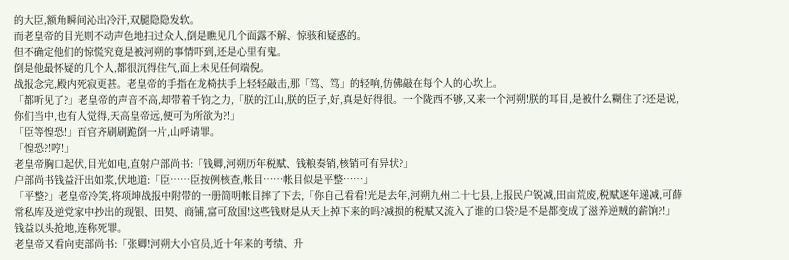的大臣,额角瞬间沁出冷汗,双腿隐隐发软。
而老皇帝的目光则不动声色地扫过众人,倒是瞧见几个面露不解、惊骇和疑惑的。
但不确定他们的惊慌究竟是被河朔的事情吓到,还是心里有鬼。
倒是他最怀疑的几个人,都很沉得住气,面上未见任何端倪。
战报念完,殿内死寂更甚。老皇帝的手指在龙椅扶手上轻轻敲击,那「笃、笃」的轻响,仿佛敲在每个人的心坎上。
「都听见了?」老皇帝的声音不高,却带着千钧之力,「朕的江山,朕的臣子,好,真是好得很。一个陇西不够,又来一个河朔!朕的耳目,是被什么糊住了?还是说,你们当中,也有人觉得,天高皇帝远,便可为所欲为?!」
「臣等惶恐!」百官齐刷刷跪倒一片,山呼请罪。
「惶恐?!哼!」
老皇帝胸口起伏,目光如电,直射户部尚书:「钱卿,河朔历年税赋、钱粮奏销,核销可有异状?」
户部尚书钱益汗出如浆,伏地道:「臣……臣按例核查,帐目……帐目似是平整……」
「平整?」老皇帝冷笑,将项坤战报中附带的一册简明帐目摔了下去,「你自己看看!光是去年,河朔九州二十七县,上报民户锐减,田亩荒废,税赋逐年递减,可薛常私库及逆党家中抄出的现银、田契、商铺,富可敌国!这些钱财是从天上掉下来的吗?减损的税赋又流入了谁的口袋?是不是都变成了滋养逆贼的薪饷?!」
钱益以头抢地,连称死罪。
老皇帝又看向吏部尚书:「张卿!河朔大小官员,近十年来的考绩、升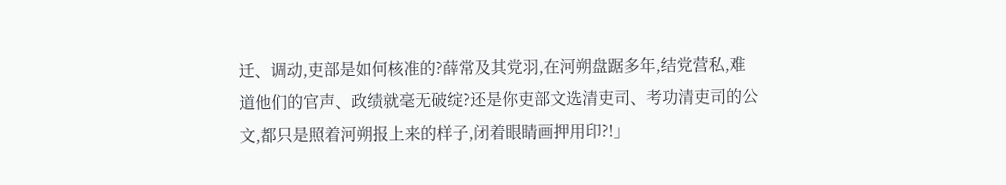迁、调动,吏部是如何核准的?薛常及其党羽,在河朔盘踞多年,结党营私,难道他们的官声、政绩就毫无破绽?还是你吏部文选清吏司、考功清吏司的公文,都只是照着河朔报上来的样子,闭着眼睛画押用印?!」